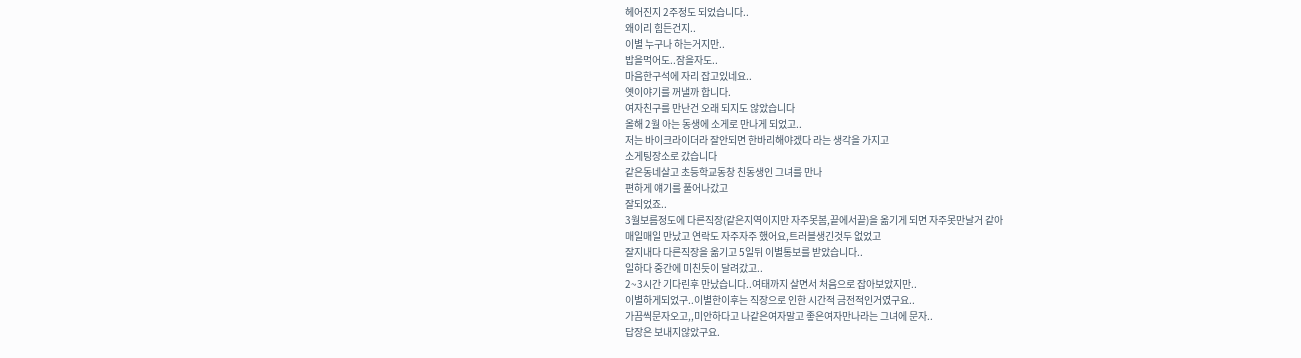헤어진지 2주정도 되었습니다..
왜이리 힘든건지..
이별 누구나 하는거지만..
밥을먹어도..잠을자도..
마음한구석에 자리 잡고있네요..
옛이야기를 꺼낼까 합니다.
여자친구를 만난건 오래 되지도 않았습니다
올해 2월 아는 동생에 소게로 만나게 되었고..
저는 바이크라이더라 잘안되면 한바리해야겠다 라는 생각을 가지고
소게팅장소로 갔습니다
같은동네살고 초등학교동창 친동생인 그녀를 만나
편하게 얘기를 풀어나갔고
잘되었죠..
3월보름정도에 다른직장(같은지역이지만 자주못봄,끝에서끝)을 옮기게 되면 자주못만날거 같아
매일매일 만났고 연락도 자주자주 했어요,트러블생긴것두 없었고
잘지내다 다른직장을 옮기고 5일뒤 이별통보를 받았습니다..
일하다 중간에 미친듯이 달려갔고..
2~3시간 기다린후 만났습니다..여태까지 살면서 처음으로 잡아보았지만..
이별하게되었구..이별한이후는 직장으로 인한 시간적 금전적인거였구요..
가끔씩문자오고,,미안하다고 나같은여자말고 좋은여자만나라는 그녀에 문자..
답장은 보내지않았구요.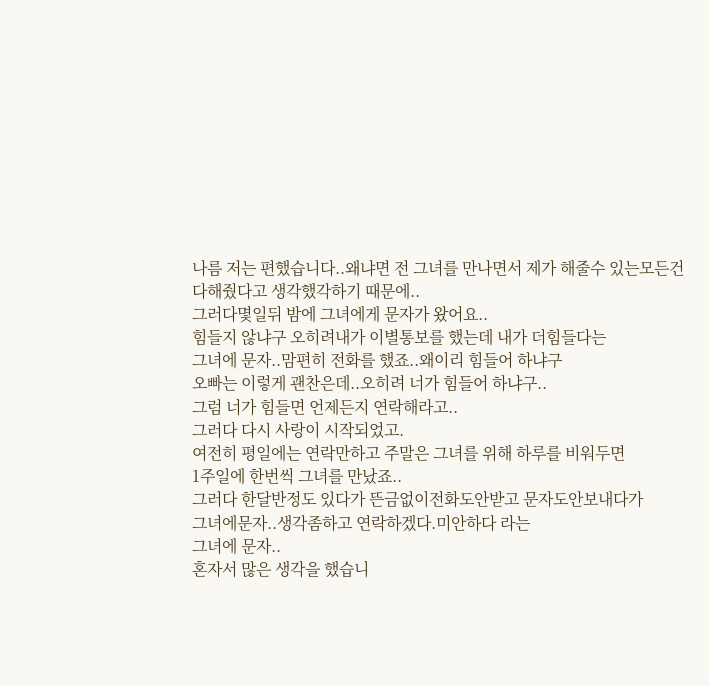나름 저는 편했습니다..왜냐면 전 그녀를 만나면서 제가 해줄수 있는모든건
다해줬다고 생각했각하기 때문에..
그러다몇일뒤 밤에 그녀에게 문자가 왔어요..
힘들지 않냐구 오히려내가 이별통보를 했는데 내가 더힘들다는
그녀에 문자..맘편히 전화를 했죠..왜이리 힘들어 하냐구
오빠는 이렇게 괜찬은데..오히려 너가 힘들어 하냐구..
그럼 너가 힘들면 언제든지 연락해라고..
그러다 다시 사랑이 시작되었고.
여전히 평일에는 연락만하고 주말은 그녀를 위해 하루를 비워두면
1주일에 한번씩 그녀를 만났죠..
그러다 한달반정도 있다가 뜬금없이전화도안받고 문자도안보내다가
그녀에문자..생각좀하고 연락하겠다.미안하다 라는
그녀에 문자..
혼자서 많은 생각을 했습니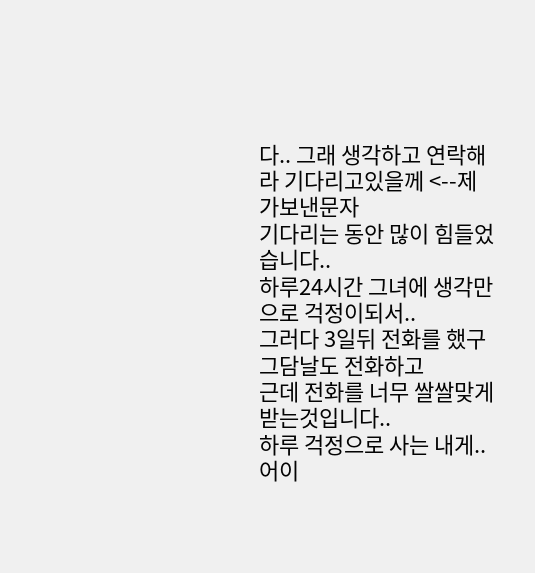다.. 그래 생각하고 연락해라 기다리고있을께 <--제가보낸문자
기다리는 동안 많이 힘들었습니다..
하루24시간 그녀에 생각만으로 걱정이되서..
그러다 3일뒤 전화를 했구 그담날도 전화하고
근데 전화를 너무 쌀쌀맞게 받는것입니다..
하루 걱정으로 사는 내게..
어이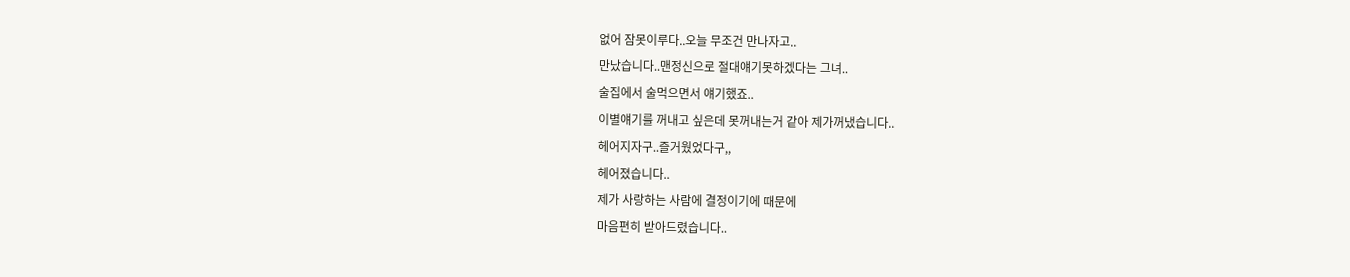없어 잠못이루다..오늘 무조건 만나자고..
만났습니다..맨정신으로 절대얘기못하겠다는 그녀..
술집에서 술먹으면서 얘기했죠..
이별얘기를 꺼내고 싶은데 못꺼내는거 같아 제가꺼냈습니다..
헤어지자구..즐거웠었다구,,
헤어졌습니다..
제가 사랑하는 사람에 결정이기에 때문에
마음편히 받아드렸습니다..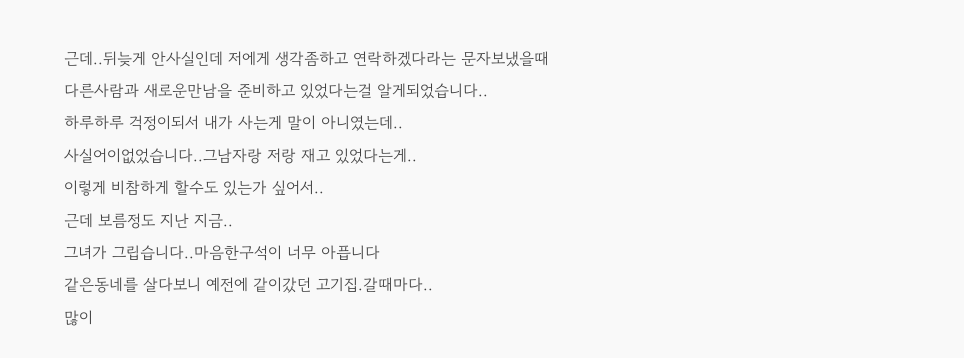근데..뒤늦게 안사실인데 저에게 생각좀하고 연락하겠다라는 문자보냈을때
다른사람과 새로운만남을 준비하고 있었다는걸 알게되었습니다..
하루하루 걱정이되서 내가 사는게 말이 아니였는데..
사실어이없었습니다..그남자랑 저랑 재고 있었다는게..
이렇게 비참하게 할수도 있는가 싶어서..
근데 보름정도 지난 지금..
그녀가 그립습니다..마음한구석이 너무 아픕니다
같은동네를 살다보니 예전에 같이갔던 고기집.갈때마다..
많이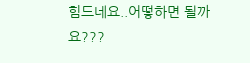힘드네요..어떻하면 될까요???